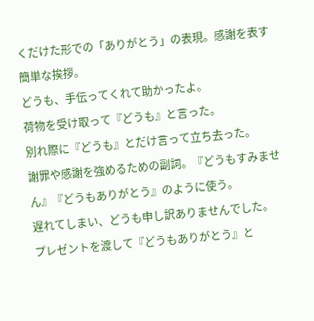くだけた形での「ありがとう」の表現。感謝を表す簡単な挨拶。
どうも、手伝ってくれて助かったよ。
荷物を受け取って『どうも』と言った。
別れ際に『どうも』とだけ言って立ち去った。
謝罪や感謝を強めるための副詞。『どうもすみません』『どうもありがとう』のように使う。
遅れてしまい、どうも申し訳ありませんでした。
プレゼントを渡して『どうもありがとう』と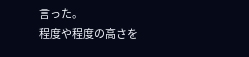言った。
程度や程度の高さを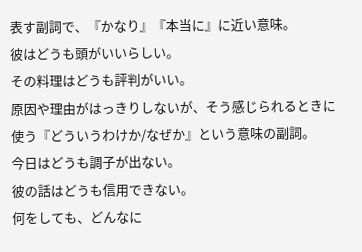表す副詞で、『かなり』『本当に』に近い意味。
彼はどうも頭がいいらしい。
その料理はどうも評判がいい。
原因や理由がはっきりしないが、そう感じられるときに使う『どういうわけか/なぜか』という意味の副詞。
今日はどうも調子が出ない。
彼の話はどうも信用できない。
何をしても、どんなに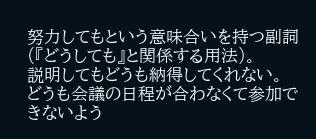努力してもという意味合いを持つ副詞(『どうしても』と関係する用法)。
説明してもどうも納得してくれない。
どうも会議の日程が合わなくて参加できないよう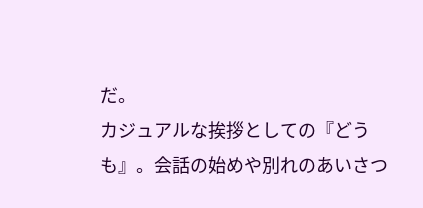だ。
カジュアルな挨拶としての『どうも』。会話の始めや別れのあいさつ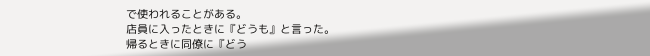で使われることがある。
店員に入ったときに『どうも』と言った。
帰るときに同僚に『どう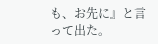も、お先に』と言って出た。